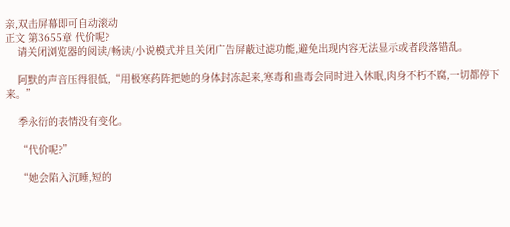亲,双击屏幕即可自动滚动
正文 第3655章 代价呢?
    请关闭浏览器的阅读/畅读/小说模式并且关闭广告屏蔽过滤功能,避免出现内容无法显示或者段落错乱。

    阿默的声音压得很低,“用极寒药阵把她的身体封冻起来,寒毒和蛊毒会同时进入休眠,肉身不朽不腐,一切都停下来。”

    季永衍的表情没有变化。

    “代价呢?”

    “她会陷入沉睡,短的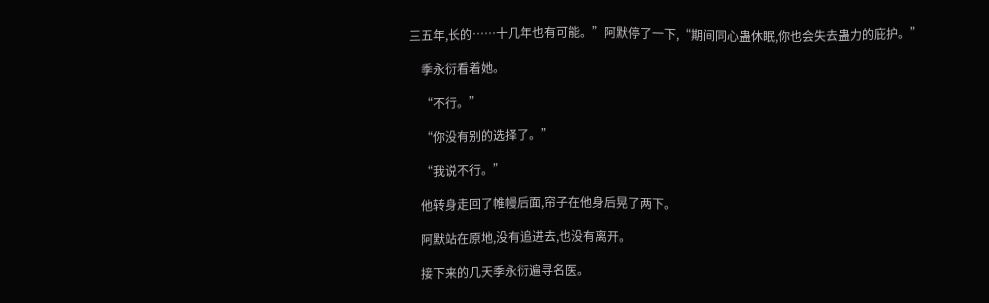三五年,长的……十几年也有可能。”阿默停了一下,“期间同心蛊休眠,你也会失去蛊力的庇护。”

    季永衍看着她。

    “不行。”

    “你没有别的选择了。”

    “我说不行。”

    他转身走回了帷幔后面,帘子在他身后晃了两下。

    阿默站在原地,没有追进去,也没有离开。

    接下来的几天季永衍遍寻名医。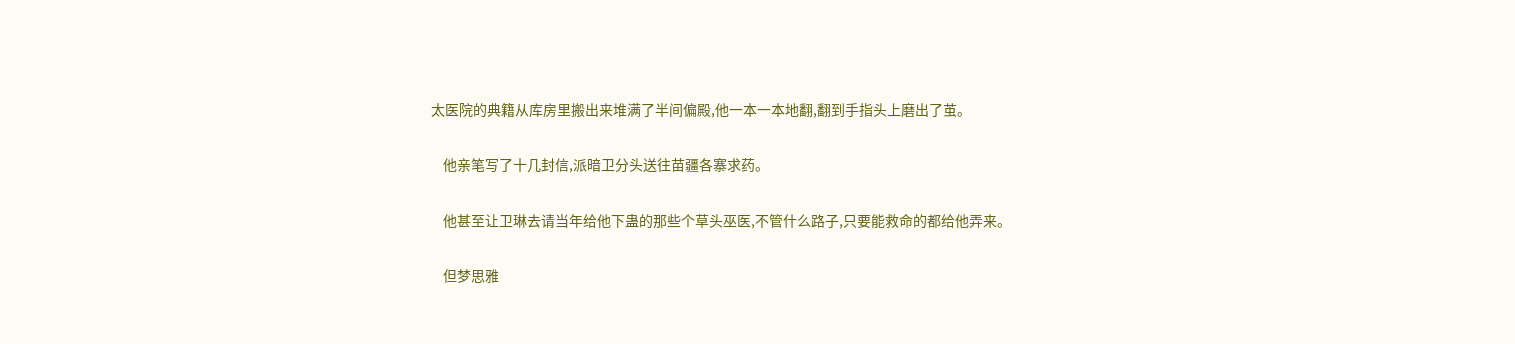太医院的典籍从库房里搬出来堆满了半间偏殿,他一本一本地翻,翻到手指头上磨出了茧。

    他亲笔写了十几封信,派暗卫分头送往苗疆各寨求药。

    他甚至让卫琳去请当年给他下蛊的那些个草头巫医,不管什么路子,只要能救命的都给他弄来。

    但梦思雅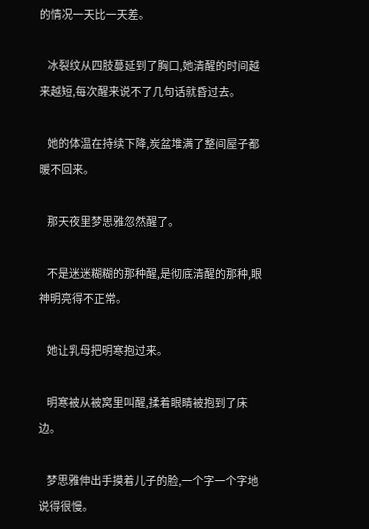的情况一天比一天差。

    冰裂纹从四肢蔓延到了胸口,她清醒的时间越来越短,每次醒来说不了几句话就昏过去。

    她的体温在持续下降,炭盆堆满了整间屋子都暖不回来。

    那天夜里梦思雅忽然醒了。

    不是迷迷糊糊的那种醒,是彻底清醒的那种,眼神明亮得不正常。

    她让乳母把明寒抱过来。

    明寒被从被窝里叫醒,揉着眼睛被抱到了床边。

    梦思雅伸出手摸着儿子的脸,一个字一个字地说得很慢。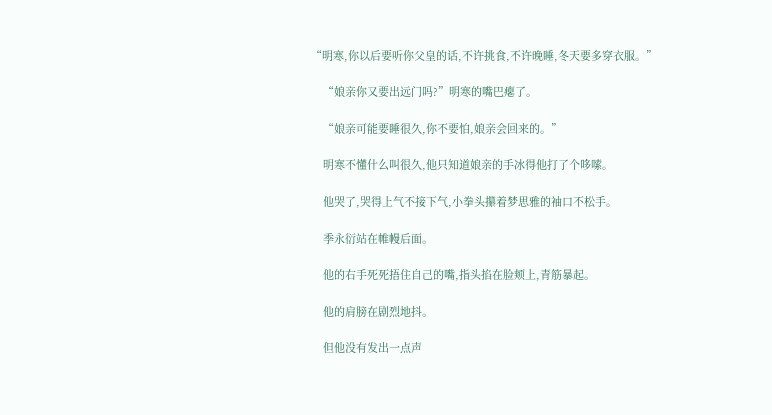“明寒,你以后要听你父皇的话,不许挑食,不许晚睡,冬天要多穿衣服。”

    “娘亲你又要出远门吗?”明寒的嘴巴瘪了。

    “娘亲可能要睡很久,你不要怕,娘亲会回来的。”

    明寒不懂什么叫很久,他只知道娘亲的手冰得他打了个哆嗦。

    他哭了,哭得上气不接下气,小拳头攥着梦思雅的袖口不松手。

    季永衍站在帷幔后面。

    他的右手死死捂住自己的嘴,指头掐在脸颊上,青筋暴起。

    他的肩膀在剧烈地抖。

    但他没有发出一点声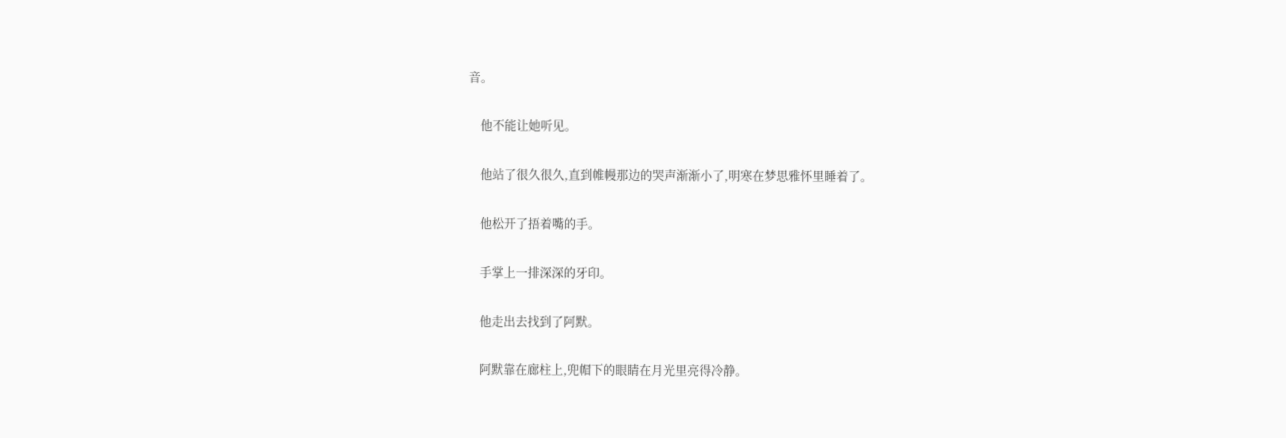音。

    他不能让她听见。

    他站了很久很久,直到帷幔那边的哭声渐渐小了,明寒在梦思雅怀里睡着了。

    他松开了捂着嘴的手。

    手掌上一排深深的牙印。

    他走出去找到了阿默。

    阿默靠在廊柱上,兜帽下的眼睛在月光里亮得冷静。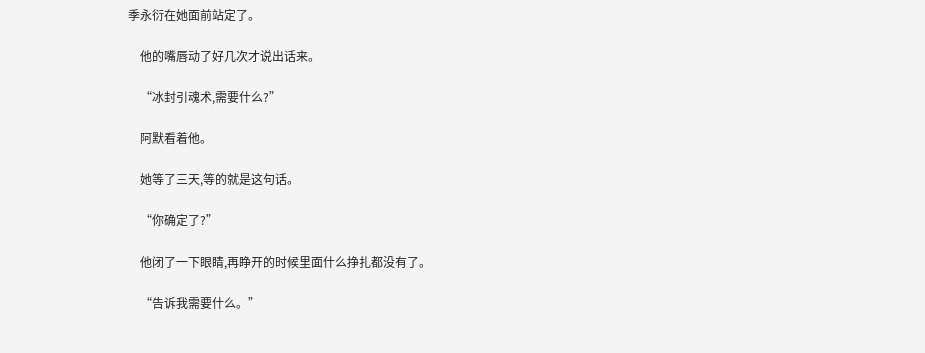季永衍在她面前站定了。

    他的嘴唇动了好几次才说出话来。

    “冰封引魂术,需要什么?”

    阿默看着他。

    她等了三天,等的就是这句话。

    “你确定了?”

    他闭了一下眼睛,再睁开的时候里面什么挣扎都没有了。

    “告诉我需要什么。”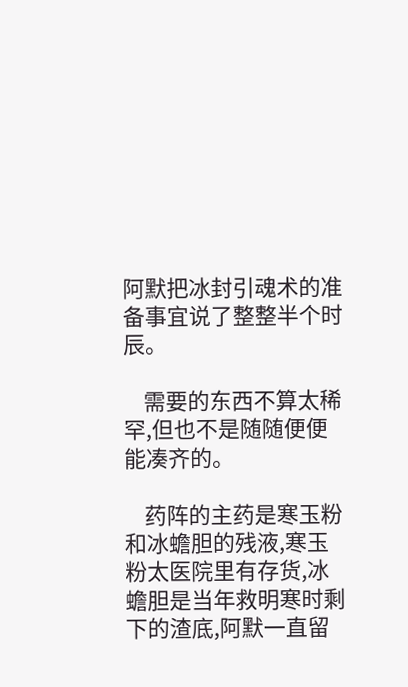阿默把冰封引魂术的准备事宜说了整整半个时辰。

    需要的东西不算太稀罕,但也不是随随便便能凑齐的。

    药阵的主药是寒玉粉和冰蟾胆的残液,寒玉粉太医院里有存货,冰蟾胆是当年救明寒时剩下的渣底,阿默一直留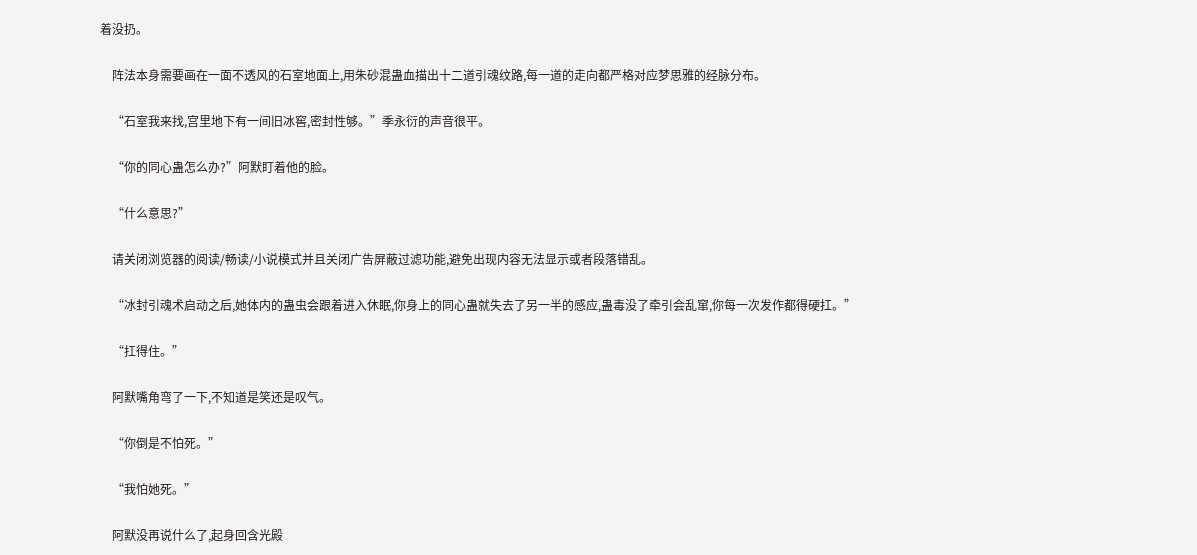着没扔。

    阵法本身需要画在一面不透风的石室地面上,用朱砂混蛊血描出十二道引魂纹路,每一道的走向都严格对应梦思雅的经脉分布。

    “石室我来找,宫里地下有一间旧冰窖,密封性够。”季永衍的声音很平。

    “你的同心蛊怎么办?”阿默盯着他的脸。

    “什么意思?”

    请关闭浏览器的阅读/畅读/小说模式并且关闭广告屏蔽过滤功能,避免出现内容无法显示或者段落错乱。

    “冰封引魂术启动之后,她体内的蛊虫会跟着进入休眠,你身上的同心蛊就失去了另一半的感应,蛊毒没了牵引会乱窜,你每一次发作都得硬扛。”

    “扛得住。”

    阿默嘴角弯了一下,不知道是笑还是叹气。

    “你倒是不怕死。”

    “我怕她死。”

    阿默没再说什么了,起身回含光殿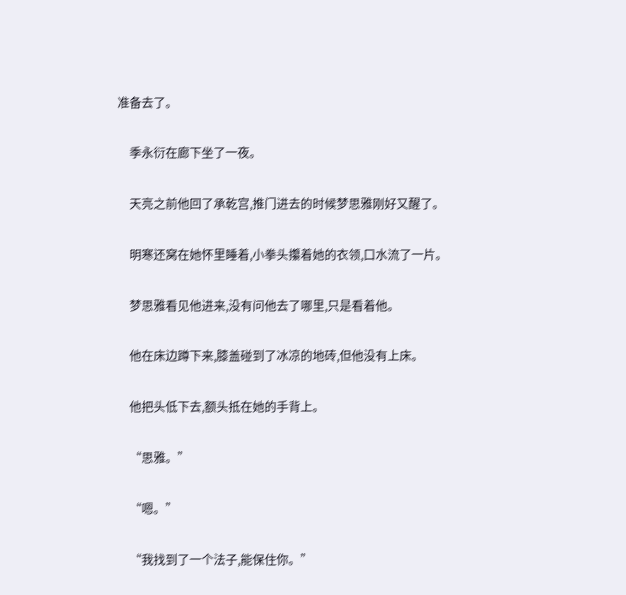准备去了。

    季永衍在廊下坐了一夜。

    天亮之前他回了承乾宫,推门进去的时候梦思雅刚好又醒了。

    明寒还窝在她怀里睡着,小拳头攥着她的衣领,口水流了一片。

    梦思雅看见他进来,没有问他去了哪里,只是看着他。

    他在床边蹲下来,膝盖碰到了冰凉的地砖,但他没有上床。

    他把头低下去,额头抵在她的手背上。

    “思雅。”

    “嗯。”

    “我找到了一个法子,能保住你。”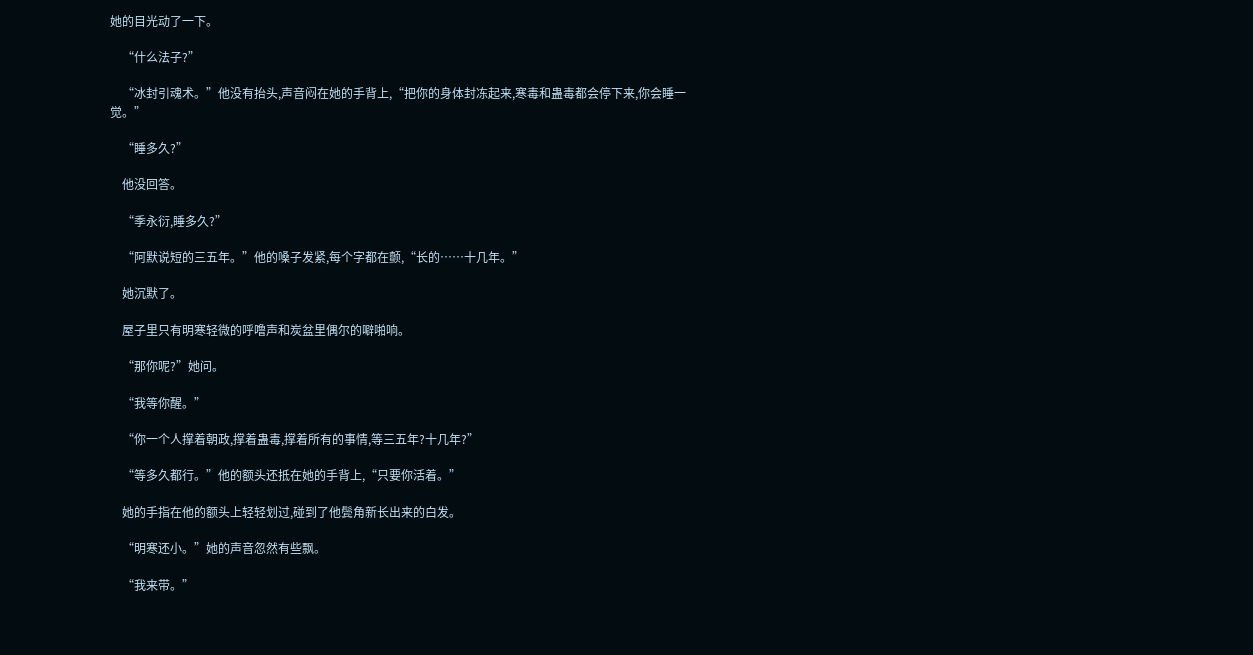她的目光动了一下。

    “什么法子?”

    “冰封引魂术。”他没有抬头,声音闷在她的手背上,“把你的身体封冻起来,寒毒和蛊毒都会停下来,你会睡一觉。”

    “睡多久?”

    他没回答。

    “季永衍,睡多久?”

    “阿默说短的三五年。”他的嗓子发紧,每个字都在颤,“长的……十几年。”

    她沉默了。

    屋子里只有明寒轻微的呼噜声和炭盆里偶尔的噼啪响。

    “那你呢?”她问。

    “我等你醒。”

    “你一个人撑着朝政,撑着蛊毒,撑着所有的事情,等三五年?十几年?”

    “等多久都行。”他的额头还抵在她的手背上,“只要你活着。”

    她的手指在他的额头上轻轻划过,碰到了他鬓角新长出来的白发。

    “明寒还小。”她的声音忽然有些飘。

    “我来带。”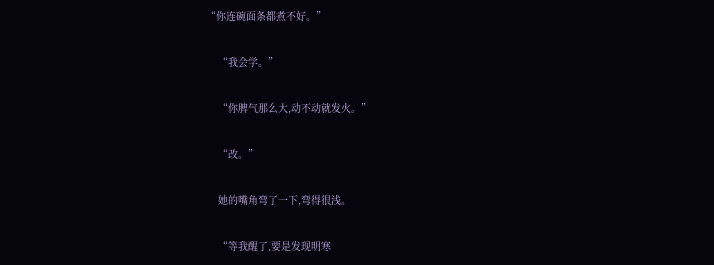“你连碗面条都煮不好。”

    “我会学。”

    “你脾气那么大,动不动就发火。”

    “改。”

    她的嘴角弯了一下,弯得很浅。

    “等我醒了,要是发现明寒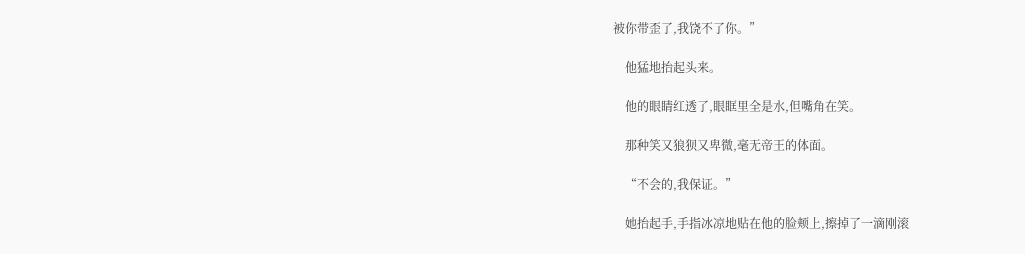被你带歪了,我饶不了你。”

    他猛地抬起头来。

    他的眼睛红透了,眼眶里全是水,但嘴角在笑。

    那种笑又狼狈又卑微,毫无帝王的体面。

    “不会的,我保证。”

    她抬起手,手指冰凉地贴在他的脸颊上,擦掉了一滴刚滚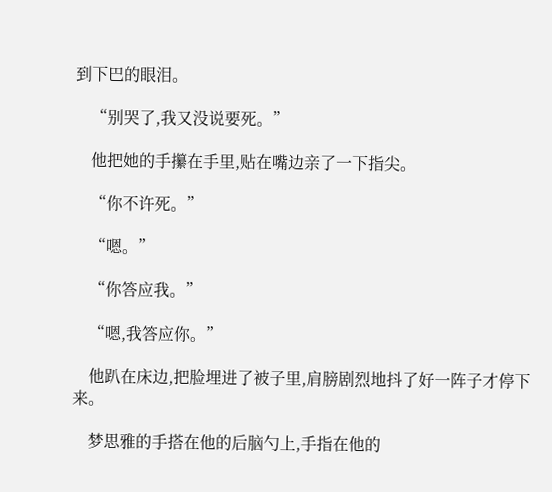到下巴的眼泪。

    “别哭了,我又没说要死。”

    他把她的手攥在手里,贴在嘴边亲了一下指尖。

    “你不许死。”

    “嗯。”

    “你答应我。”

    “嗯,我答应你。”

    他趴在床边,把脸埋进了被子里,肩膀剧烈地抖了好一阵子才停下来。

    梦思雅的手搭在他的后脑勺上,手指在他的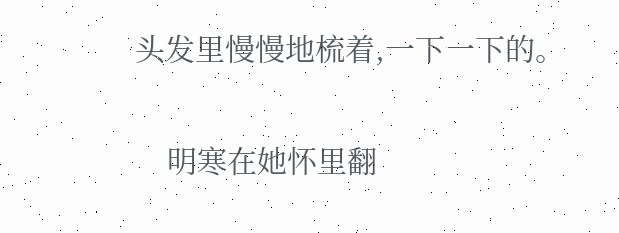头发里慢慢地梳着,一下一下的。

    明寒在她怀里翻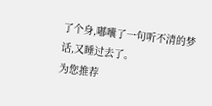了个身,嘟囔了一句听不清的梦话,又睡过去了。
为您推荐